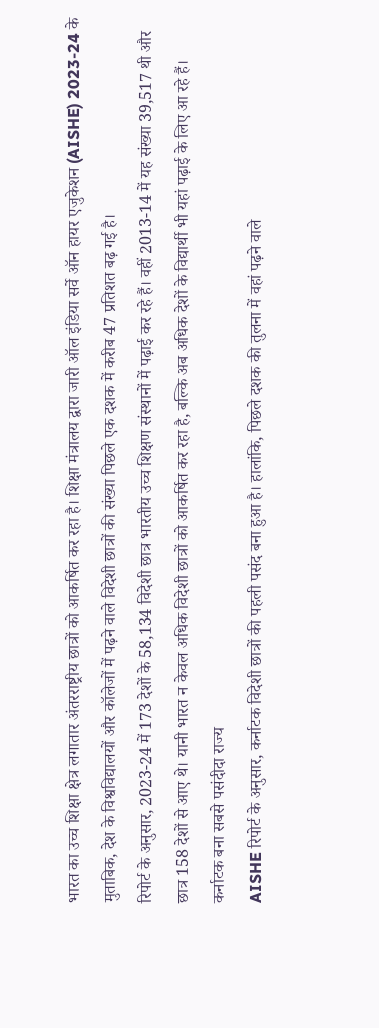भारत का उच्च शिक्षा क्षेत्र लगातार अंतरराष्ट्रीय छात्रों को आकर्षित कर रहा है। शिक्षा मंत्रालय द्वारा जारी ऑल इंडिया सर्वे ऑन हायर एजुकेशन (AISHE) 2023-24 के मुताबिक, देश के विश्वविद्यालयों और कॉलेजों में पढ़ने वाले विदेशी छात्रों की संख्या पिछले एक दशक में करीब 47 प्रतिशत बढ़ गई है।
रिपोर्ट के अनुसार, 2023-24 में 173 देशों के 58,134 विदेशी छात्र भारतीय उच्च शिक्षण संस्थानों में पढ़ाई कर रहे हैं। वहीं 2013-14 में यह संख्या 39,517 थी और छात्र 158 देशों से आए थे। यानी भारत न केवल अधिक विदेशी छात्रों को आकर्षित कर रहा है, बल्कि अब अधिक देशों के विद्यार्थी भी यहां पढ़ाई के लिए आ रहे हैं।
कर्नाटक बना सबसे पसंदीदा राज्य
AISHE रिपोर्ट के अनुसार, कर्नाटक विदेशी छात्रों की पहली पसंद बना हुआ है। हालांकि, पिछले दशक की तुलना में वहां पढ़ने वाले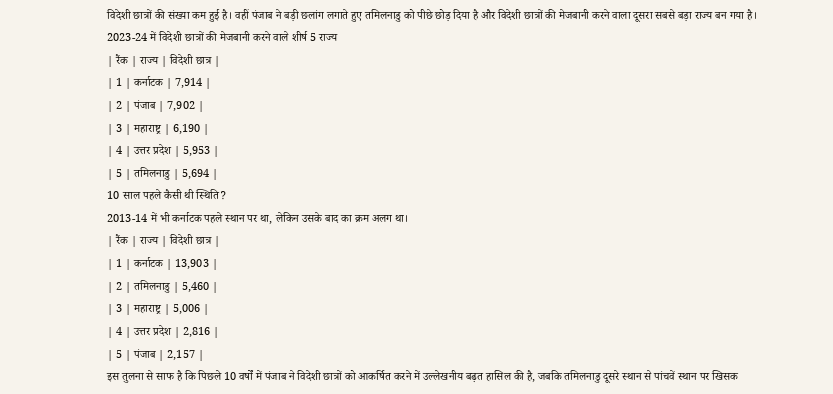विदेशी छात्रों की संख्या कम हुई है। वहीं पंजाब ने बड़ी छलांग लगाते हुए तमिलनाडु को पीछे छोड़ दिया है और विदेशी छात्रों की मेजबानी करने वाला दूसरा सबसे बड़ा राज्य बन गया है।
2023-24 में विदेशी छात्रों की मेजबानी करने वाले शीर्ष 5 राज्य
| रैंक | राज्य | विदेशी छात्र |
| 1 | कर्नाटक | 7,914 |
| 2 | पंजाब | 7,902 |
| 3 | महाराष्ट्र | 6,190 |
| 4 | उत्तर प्रदेश | 5,953 |
| 5 | तमिलनाडु | 5,694 |
10 साल पहले कैसी थी स्थिति?
2013-14 में भी कर्नाटक पहले स्थान पर था, लेकिन उसके बाद का क्रम अलग था।
| रैंक | राज्य | विदेशी छात्र |
| 1 | कर्नाटक | 13,903 |
| 2 | तमिलनाडु | 5,460 |
| 3 | महाराष्ट्र | 5,006 |
| 4 | उत्तर प्रदेश | 2,816 |
| 5 | पंजाब | 2,157 |
इस तुलना से साफ है कि पिछले 10 वर्षों में पंजाब ने विदेशी छात्रों को आकर्षित करने में उल्लेखनीय बढ़त हासिल की है, जबकि तमिलनाडु दूसरे स्थान से पांचवें स्थान पर खिसक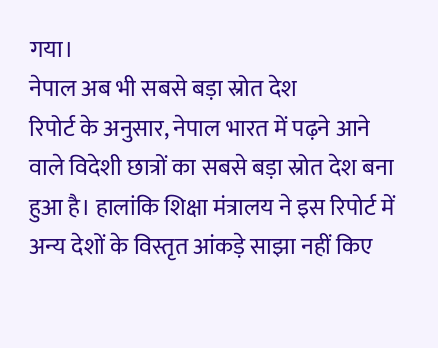गया।
नेपाल अब भी सबसे बड़ा स्रोत देश
रिपोर्ट के अनुसार, नेपाल भारत में पढ़ने आने वाले विदेशी छात्रों का सबसे बड़ा स्रोत देश बना हुआ है। हालांकि शिक्षा मंत्रालय ने इस रिपोर्ट में अन्य देशों के विस्तृत आंकड़े साझा नहीं किए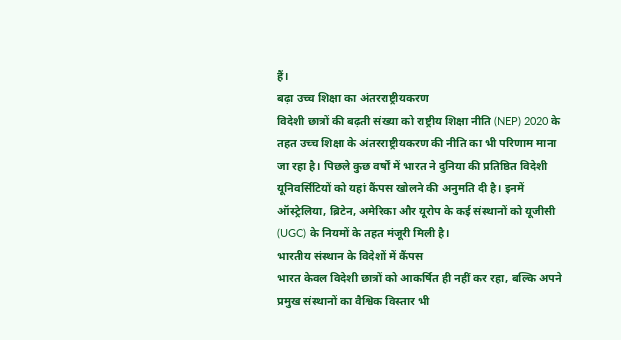हैं।
बढ़ा उच्च शिक्षा का अंतरराष्ट्रीयकरण
विदेशी छात्रों की बढ़ती संख्या को राष्ट्रीय शिक्षा नीति (NEP) 2020 के तहत उच्च शिक्षा के अंतरराष्ट्रीयकरण की नीति का भी परिणाम माना जा रहा है। पिछले कुछ वर्षों में भारत ने दुनिया की प्रतिष्ठित विदेशी यूनिवर्सिटियों को यहां कैंपस खोलने की अनुमति दी है। इनमें ऑस्ट्रेलिया, ब्रिटेन, अमेरिका और यूरोप के कई संस्थानों को यूजीसी (UGC) के नियमों के तहत मंजूरी मिली है।
भारतीय संस्थान के विदेशों में कैंपस
भारत केवल विदेशी छात्रों को आकर्षित ही नहीं कर रहा, बल्कि अपने प्रमुख संस्थानों का वैश्विक विस्तार भी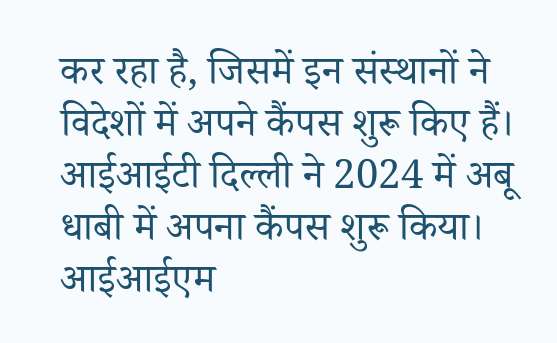कर रहा है, जिसमें इन संस्थानों ने विदेशों में अपने कैंपस शुरू किए हैं।
आईआईटी दिल्ली ने 2024 में अबू धाबी में अपना कैंपस शुरू किया।
आईआईएम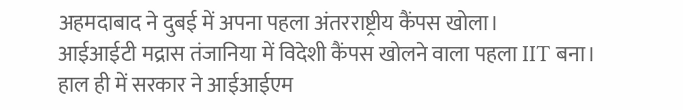अहमदाबाद ने दुबई में अपना पहला अंतरराष्ट्रीय कैंपस खोला।
आईआईटी मद्रास तंजानिया में विदेशी कैंपस खोलने वाला पहला IIT बना।
हाल ही में सरकार ने आईआईएम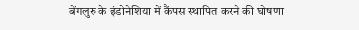बेंगलुरु के इंडोनेशिया में कैंपस स्थापित करने की घोषणा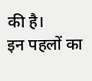की है।
इन पहलों का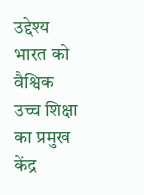उद्देश्य भारत को वैश्विक उच्च शिक्षा का प्रमुख केंद्र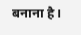बनाना है।